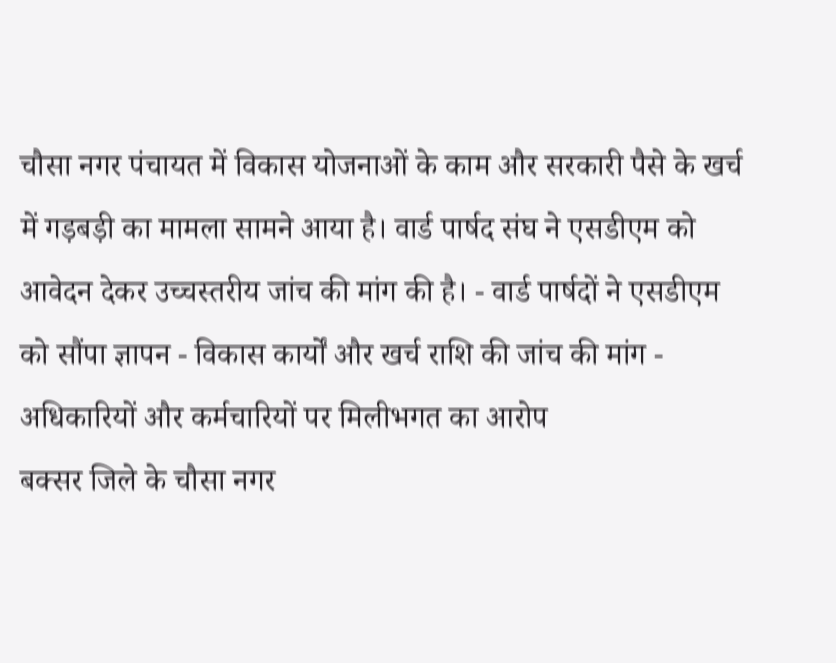चौसा नगर पंचायत में विकास योजनाओं के काम और सरकारी पैसे के खर्च में गड़बड़ी का मामला सामने आया है। वार्ड पार्षद संघ ने एसडीएम को आवेदन देकर उच्चस्तरीय जांच की मांग की है। - वार्ड पार्षदों ने एसडीएम को सौंपा ज्ञापन - विकास कार्यों और खर्च राशि की जांच की मांग - अधिकारियों और कर्मचारियों पर मिलीभगत का आरोप
बक्सर जिले के चौसा नगर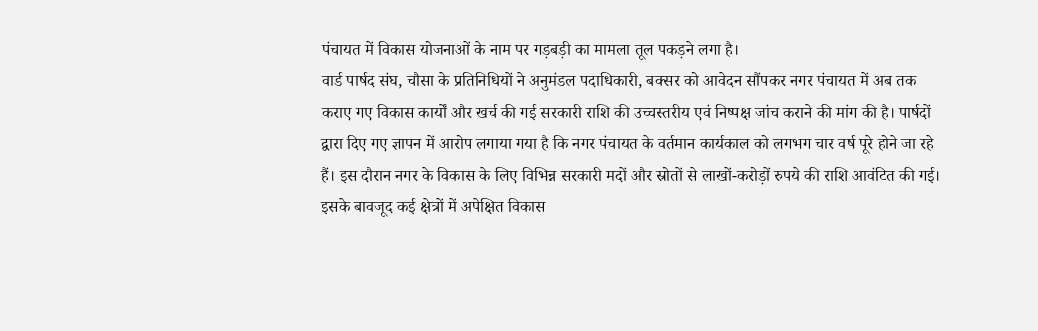पंचायत में विकास योजनाओं के नाम पर गड़बड़ी का मामला तूल पकड़ने लगा है।
वार्ड पार्षद संघ, चौसा के प्रतिनिधियों ने अनुमंडल पदाधिकारी, बक्सर को आवेदन सौंपकर नगर पंचायत में अब तक कराए गए विकास कार्यों और खर्च की गई सरकारी राशि की उच्चस्तरीय एवं निष्पक्ष जांच कराने की मांग की है। पार्षदों द्वारा दिए गए ज्ञापन में आरोप लगाया गया है कि नगर पंचायत के वर्तमान कार्यकाल को लगभग चार वर्ष पूरे होने जा रहे हैं। इस दौरान नगर के विकास के लिए विभिन्न सरकारी मदों और स्रोतों से लाखों-करोड़ों रुपये की राशि आवंटित की गई। इसके बावजूद कई क्षेत्रों में अपेक्षित विकास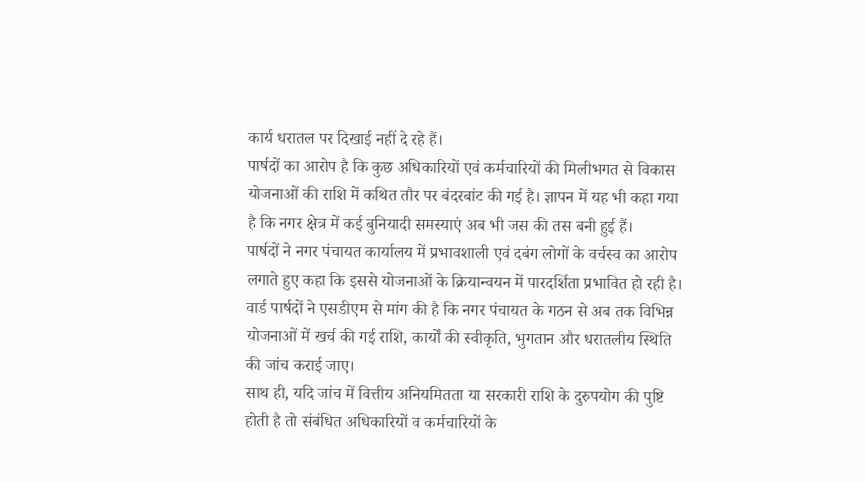कार्य धरातल पर दिखाई नहीं दे रहे हैं।
पार्षदों का आरोप है कि कुछ अधिकारियों एवं कर्मचारियों की मिलीभगत से विकास योजनाओं की राशि में कथित तौर पर बंदरबांट की गई है। ज्ञापन में यह भी कहा गया है कि नगर क्षेत्र में कई बुनियादी समस्याएं अब भी जस की तस बनी हुई हैं।
पार्षदों ने नगर पंचायत कार्यालय में प्रभावशाली एवं दबंग लोगों के वर्चस्व का आरोप लगाते हुए कहा कि इससे योजनाओं के क्रियान्वयन में पारदर्शिता प्रभावित हो रही है। वार्ड पार्षदों ने एसडीएम से मांग की है कि नगर पंचायत के गठन से अब तक विभिन्न योजनाओं में खर्च की गई राशि, कार्यों की स्वीकृति, भुगतान और धरातलीय स्थिति की जांच कराई जाए।
साथ ही, यदि जांच में वित्तीय अनियमितता या सरकारी राशि के दुरुपयोग की पुष्टि होती है तो संबंधित अधिकारियों व कर्मचारियों के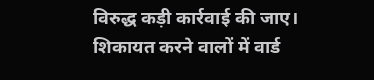विरुद्ध कड़ी कार्रवाई की जाए। शिकायत करने वालों में वार्ड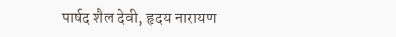पार्षद शैल देवी, हृदय नारायण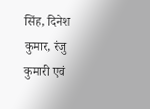सिंह, दिनेश कुमार, रंजु कुमारी एवं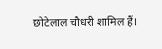छोटेलाल चौधरी शामिल हैं।